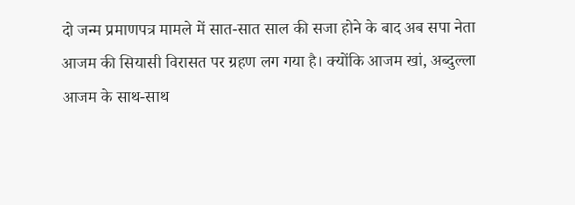दो जन्म प्रमाणपत्र मामले में सात-सात साल की सजा होने के बाद अब सपा नेता आजम की सियासी विरासत पर ग्रहण लग गया है। क्योंकि आजम खां, अब्दुल्ला आजम के साथ-साथ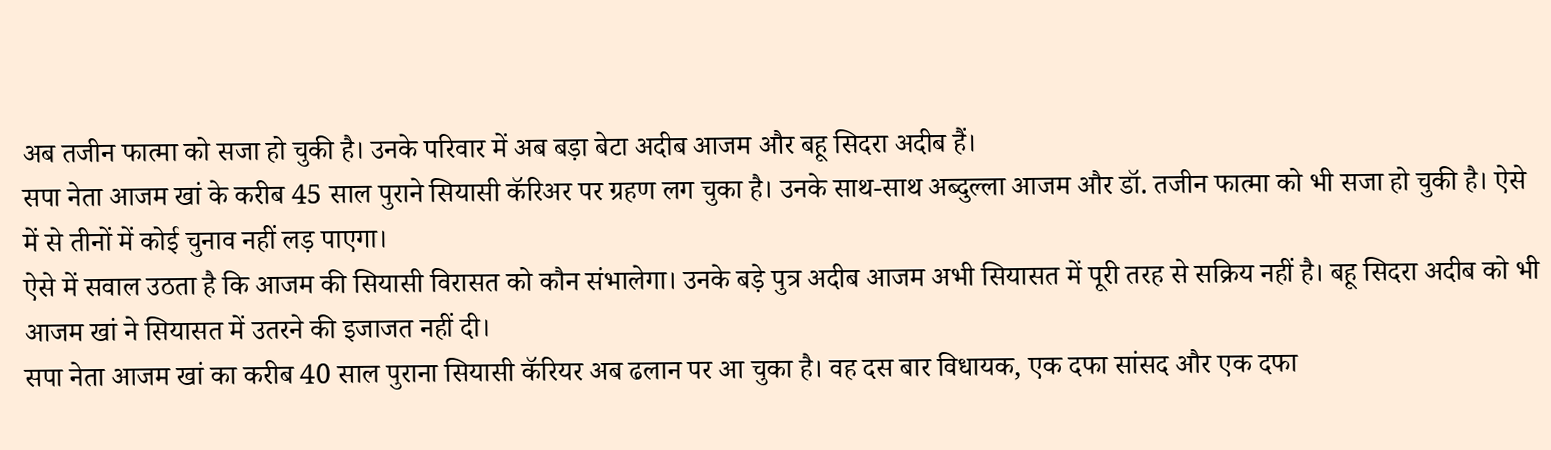अब तजीन फात्मा को सजा हो चुकी है। उनके परिवार में अब बड़ा बेटा अदीब आजम और बहू सिदरा अदीब हैं।
सपा नेता आजम खां के करीब 45 साल पुराने सियासी कॅरिअर पर ग्रहण लग चुका है। उनके साथ-साथ अब्दुल्ला आजम और डॉ. तजीन फात्मा को भी सजा हो चुकी है। ऐसे में से तीनों में कोई चुनाव नहीं लड़ पाएगा।
ऐसे में सवाल उठता है कि आजम की सियासी विरासत को कौन संभालेगा। उनके बड़े पुत्र अदीब आजम अभी सियासत में पूरी तरह से सक्रिय नहीं है। बहू सिदरा अदीब को भी आजम खां ने सियासत में उतरने की इजाजत नहीं दी।
सपा नेता आजम खां का करीब 40 साल पुराना सियासी कॅरियर अब ढलान पर आ चुका है। वह दस बार विधायक, एक दफा सांसद और एक दफा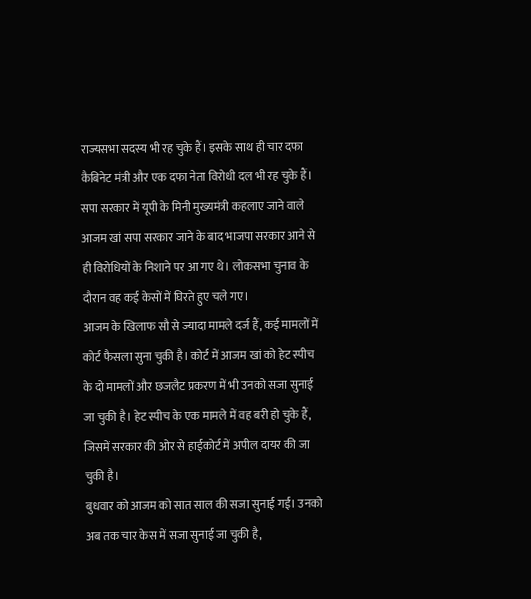राज्यसभा सदस्य भी रह चुके हैं। इसके साथ ही चार दफा कैबिनेट मंत्री और एक दफा नेता विरोधी दल भी रह चुके हैं।
सपा सरकार में यूपी के मिनी मुख्यमंत्री कहलाए जाने वाले आजम खां सपा सरकार जाने के बाद भाजपा सरकार आने से ही विरोधियों के निशाने पर आ गए थे। लोकसभा चुनाव के दौरान वह कई केसों में घिरते हुए चले गए।
आजम के खिलाफ सौ से ज्यादा मामले दर्ज हैं, कई मामलों में कोर्ट फैसला सुना चुकी है। कोर्ट में आजम खां को हेट स्पीच के दो मामलों और छजलैट प्रकरण में भी उनको सजा सुनाई जा चुकी है। हेट स्पीच के एक मामले में वह बरी हो चुके हैं, जिसमें सरकार की ओर से हाईकोर्ट में अपील दायर की जा चुकी है।
बुधवार को आजम को सात साल की सजा सुनाई गई। उनको अब तक चार केस में सजा सुनाई जा चुकी है,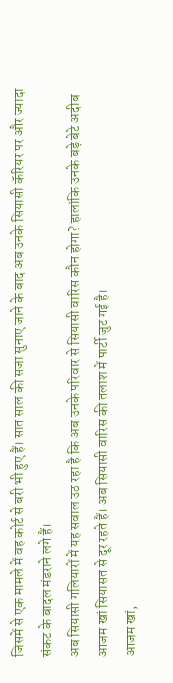जिसमें से एक मामले में वह कोर्ट से बरी भी हुए हैं। सात साल की सजा सुनाए जाने के बाद अब उनके सियासी कॅरियर पर और ज्यादा संकट के बादल मंडराने लगे हैं।
अब सियासी गलियारों में यह सवाल उठ रहा है कि अब उनके परिवार से सियासी वारिस कौन होगा? हालांकि उनके बड़े बेटे अदीब आजम खां सियासत से दूर रहते हैं। अब सियासी वारिस की तलाश में पार्टी जुट गई है।
आजम खां,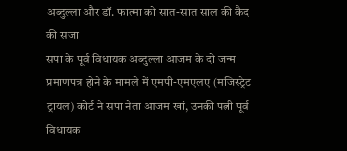अब्दुल्ला और डॉ. फात्मा को सात-सात साल की कैद की सजा
सपा के पूर्व विधायक अब्दुल्ला आजम के दो जन्म प्रमाणपत्र होने के मामले में एमपी-एमएलए (मजिस्ट्रेट ट्रायल) कोर्ट ने सपा नेता आजम खां, उनकी पत्नी पूर्व विधायक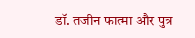डॉ. तजीन फात्मा और पुत्र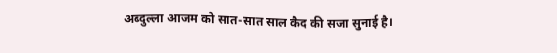अब्दुल्ला आजम को सात-सात साल कैद की सजा सुनाई है।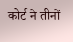कोर्ट ने तीनों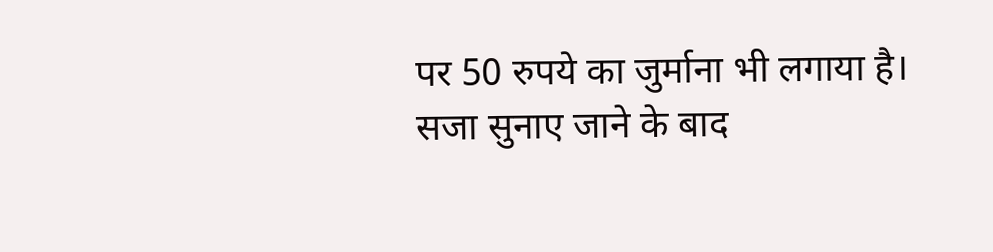पर 50 रुपये का जुर्माना भी लगाया है। सजा सुनाए जाने के बाद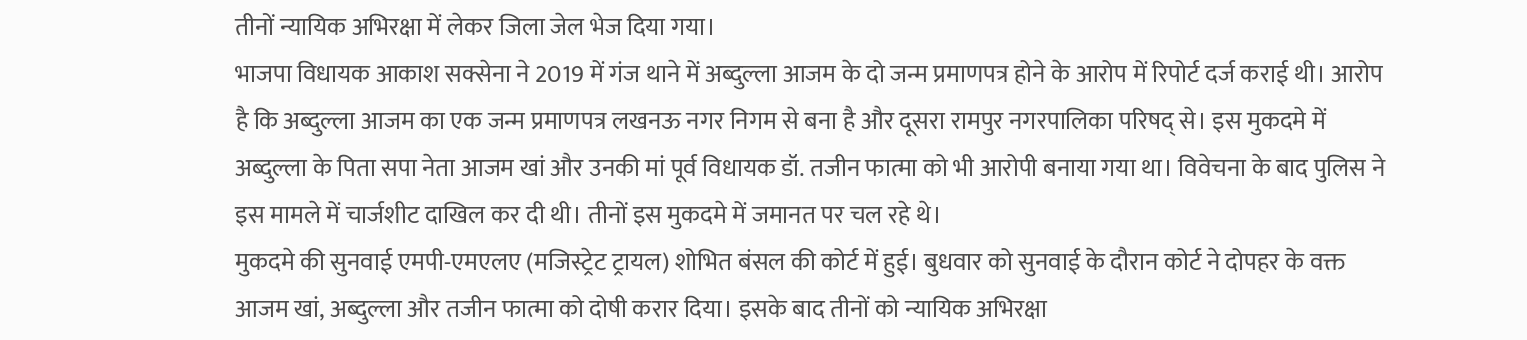तीनों न्यायिक अभिरक्षा में लेकर जिला जेल भेज दिया गया।
भाजपा विधायक आकाश सक्सेना ने 2019 में गंज थाने में अब्दुल्ला आजम के दो जन्म प्रमाणपत्र होने के आरोप में रिपोर्ट दर्ज कराई थी। आरोप है कि अब्दुल्ला आजम का एक जन्म प्रमाणपत्र लखनऊ नगर निगम से बना है और दूसरा रामपुर नगरपालिका परिषद् से। इस मुकदमे में अब्दुल्ला के पिता सपा नेता आजम खां और उनकी मां पूर्व विधायक डॉ. तजीन फात्मा को भी आरोपी बनाया गया था। विवेचना के बाद पुलिस ने इस मामले में चार्जशीट दाखिल कर दी थी। तीनों इस मुकदमे में जमानत पर चल रहे थे।
मुकदमे की सुनवाई एमपी-एमएलए (मजिस्ट्रेट ट्रायल) शोभित बंसल की कोर्ट में हुई। बुधवार को सुनवाई के दौरान कोर्ट ने दोपहर के वक्त आजम खां, अब्दुल्ला और तजीन फात्मा को दोषी करार दिया। इसके बाद तीनों को न्यायिक अभिरक्षा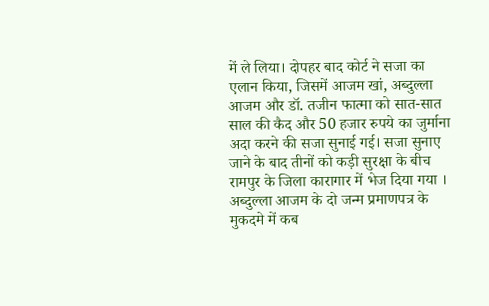में ले लिया। दोपहर बाद कोर्ट ने सजा का एलान किया, जिसमें आजम खां, अब्दुल्ला आजम और डॉ. तजीन फात्मा को सात-सात साल की कैद और 50 हजार रुपये का जुर्माना अदा करने की सजा सुनाई गई। सजा सुनाए जाने के बाद तीनों को कड़ी सुरक्षा के बीच रामपुर के जिला कारागार में भेज दिया गया ।
अब्दुल्ला आजम के दो जन्म प्रमाणपत्र के मुकदमे में कब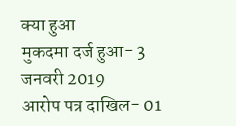क्या हुआ
मुकदमा दर्ज हुआ- 3 जनवरी 2019
आरोप पत्र दाखिल- 01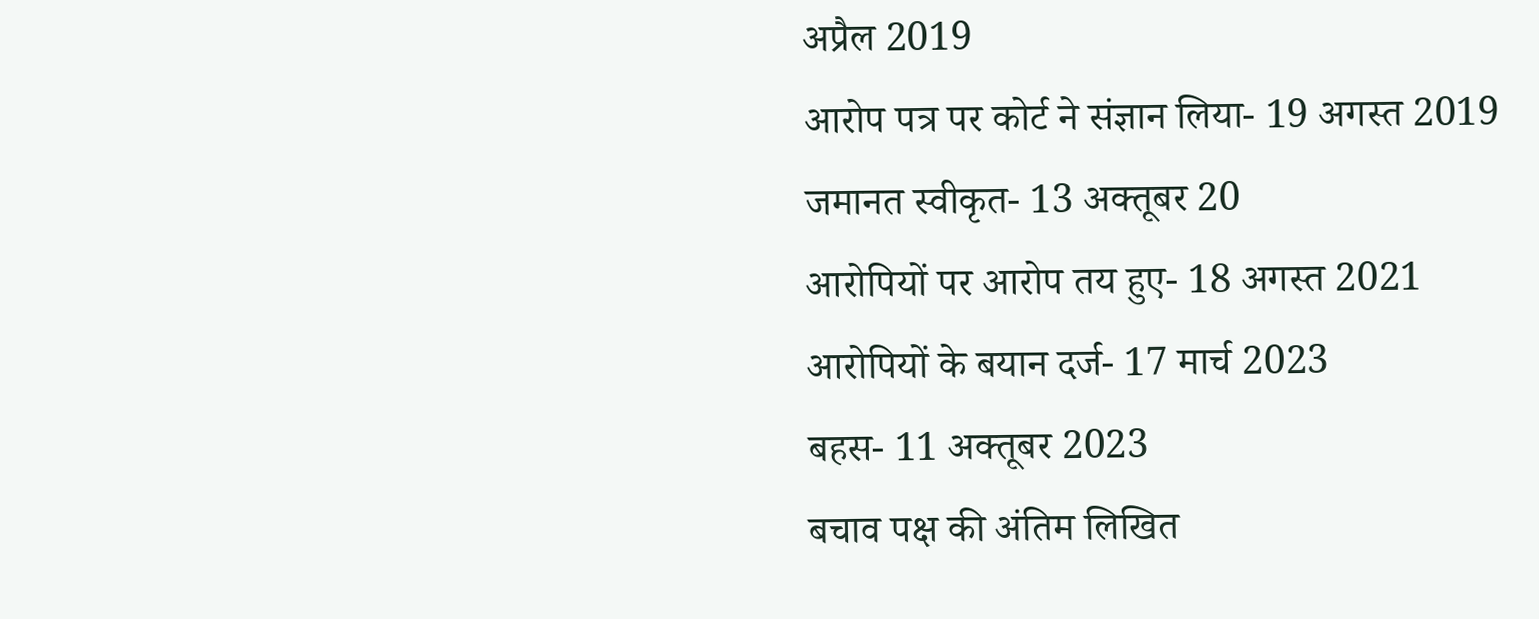अप्रैल 2019
आरोप पत्र पर कोर्ट ने संज्ञान लिया- 19 अगस्त 2019
जमानत स्वीकृत- 13 अक्तूबर 20
आरोपियों पर आरोप तय हुए- 18 अगस्त 2021
आरोपियों के बयान दर्ज- 17 मार्च 2023
बहस- 11 अक्तूबर 2023
बचाव पक्ष की अंतिम लिखित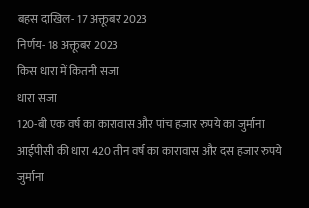बहस दाखिल- 17 अक्तूबर 2023
निर्णय- 18 अक्तूबर 2023
किस धारा में कितनी सजा
धारा सजा
120-बी एक वर्ष का कारावास और पांच हजार रुपये का जुर्माना
आईपीसी की धारा 420 तीन वर्ष का कारावास और दस हजार रुपये जुर्माना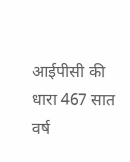आईपीसी की धारा 467 सात वर्ष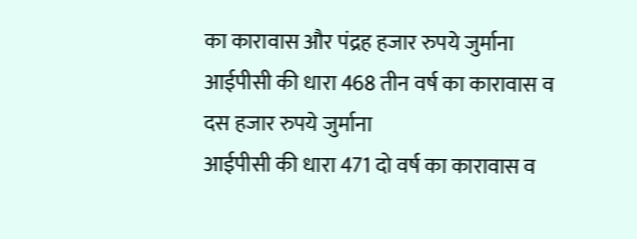का कारावास और पंद्रह हजार रुपये जुर्माना
आईपीसी की धारा 468 तीन वर्ष का कारावास व दस हजार रुपये जुर्माना
आईपीसी की धारा 471 दो वर्ष का कारावास व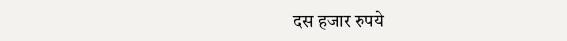दस हजार रुपये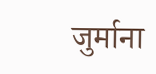जुर्माना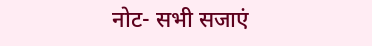नोट- सभी सजाएं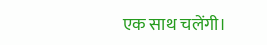एक साथ चलेंगी।